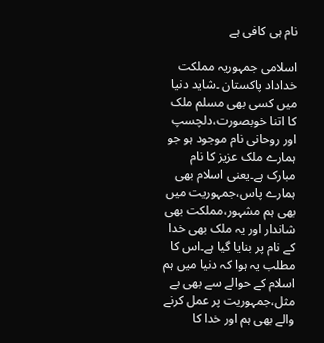نام ہی کافی ہے

اسلامی جمہوریہ مملکت خداداد پاکستان ۔شاید دنیا میں کسی بھی مسلم ملک کا اتنا خوبصورت،دلچسپ اور روحانی نام موجود ہو جو ہمارے ملک عزیز کا نام مبارک ہے۔یعنی اسلام بھی ہمارے پاس،جمہوریت میں بھی ہم مشہور،مملکت بھی شاندار اور یہ ملک بھی خدا کے نام پر بنایا گیا ہے۔اس کا مطلب یہ ہوا کہ دنیا میں ہم اسلام کے حوالے سے بھی بے مثل،جمہوریت پر عمل کرنے والے بھی ہم اور خدا کا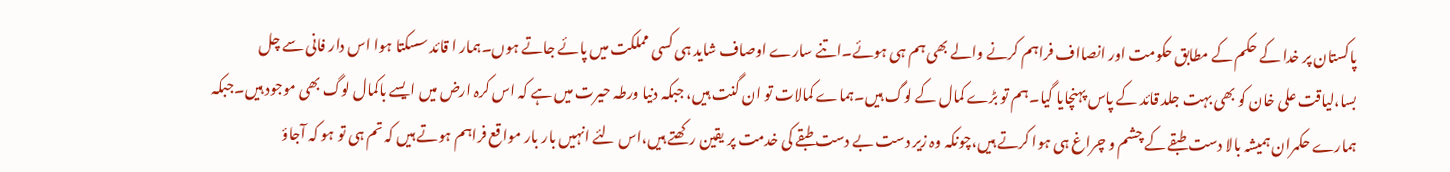پاکستان پر خدا کے حکم کے مطابق حکومت اور انصااف فراہم کرنے والے بھی ہم ہی ہوئے۔اتنے سارے اوصاف شاید ہی کسی مملکت میں پائے جاتے ہوں۔ہمار ا قائد سسکتا ہوا اس دار فانی سے چل بسا،لیاقت علی خان کو بھی بہت جلد قائد کے پاس پہنچایا گیا۔ہم تو بڑے کمال کے لوگ ہیں۔ہماے کمالات تو ان گنت ہیں، جبکہ دنیا ورطہ حیرت میں ہے کہ اس کرہ ارض میں ایسے باکمال لوگ بھی موجود ہیں۔جبکہ ہمارے حکمران ہمیشہ بالا دست طبقے کے چشم و چراغ ہی ہوا کرتے ہیں،چونکہ وہ زیر دست بے دست طبقے کی خدمت پر یقین رکھتے ہیں،اس لئے انہیں بار بار مواقع فراہم ہوتے ہیں کہ تم ہی تو ہو کہ آجاؤ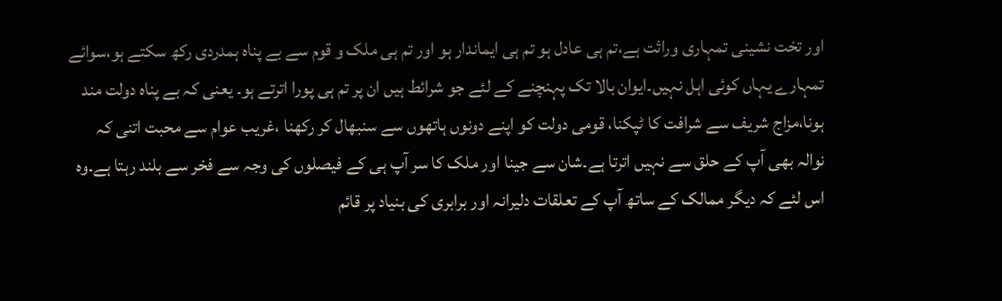اور تخت نشینی تمہاری وراثت ہے،تم ہی عادل ہو تم ہی ایماندار ہو اور تم ہی ملک و قوم سے بے پناہ ہمدردی رکھ سکتے ہو،سوائے تمہارے یہاں کوئی اہل نہیں۔ایوان بالا تک پہنچنے کے لئے جو شرائط ہیں ان پر تم ہی پورا اترتے ہو۔ یعنی کہ بے پناہ دولت مند ہونا،مزاج شریف سے شرافت کا ٹپکنا، قومی دولت کو اپنے دونوں ہاتھوں سے سنبھال کر رکھنا ،غریب عوام سے محبت اتنی کہ نوالہ بھی آپ کے حلق سے نہیں اترتا ہے۔شان سے جینا اور ملک کا سر آپ ہی کے فیصلوں کی وجہ سے فخر سے بلند رہتا ہے۔وہ اس لئے کہ دیگر ممالک کے ساتھ آپ کے تعلقات دلیرانہ اور برابری کی بنیاد پر قائم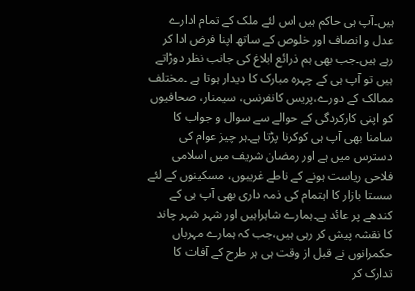ہیں۔آپ ہی حاکم ہیں اس لئے ملک کے تمام ادارے عدل و انصاف اور خلوص کے ساتھ اپنا فرض ادا کر رہے ہیں۔جب بھی ہم ذرائع ابلاغ کی جانب نظر دوڑاتے ہیں تو آپ ہی کے چہرہ مبارک کا دیدار ہوتا ہے ۔مختلف ممالک کے دورے،پریس کانفرنس، سیمنار، صحافیوں کو اپنی کارکردگی کے حوالے سے سوال و جواب کا سامنا بھی آپ ہی کوکرنا پڑتا ہے۔ہر چیز عوام کی دسترس میں ہے اور رمضان شریف میں اسلامی فلاحی ریاست ہونے کے ناطے غریبوں، مسکینوں کے لئے سستا بازار کا اہتمام کی ذمہ داری بھی آپ ہی کے کندھے پر عائد ہے۔ہمارے شاہراہیں اور شہر شہر چاند کا نقشہ پیش کر رہی ہیں،جب کہ ہمارے مہرباں حکمرانوں نے قبل از وقت ہی ہر طرح کے آفات کا تدارک کر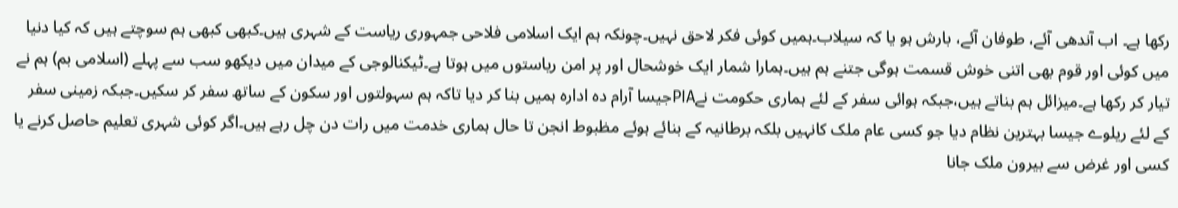رکھا ہے۔ اب آندھی آئے، طوفان آئے، بارش ہو یا کہ سیلاب۔ہمیں کوئی فکر لاحق نہیں۔چونکہ ہم ایک اسلامی فلاحی جمہوری ریاست کے شہری ہیں۔کبھی کبھی ہم سوچتے ہیں کہ کیا دنیا میں کوئی اور قوم بھی اتنی خوش قسمت ہوگی جتنے ہم ہیں۔ہمارا شمار ایک خوشحال اور پر امن ریاستوں میں ہوتا ہے۔ٹیکنالوجی کے میدان میں دیکھو سب سے پہلے (اسلامی بم) ہم نے تیار کر رکھا ہے۔میزائل ہم بناتے ہیں،جبکہ ہوائی سفر کے لئے ہماری حکومت نےPIAجیسا آرام دہ ادارہ ہمیں بنا کر دیا تاکہ ہم سہولتوں اور سکون کے ساتھ سفر کر سکیں۔جبکہ زمینی سفر کے لئے ریلوے جیسا بہترین نظام دیا جو کسی عام ملک کانہیں بلکہ برطانیہ کے بنائے ہوئے مظبوط انجن تا حال ہماری خدمت میں رات دن چل رہے ہیں۔اگر کوئی شہری تعلیم حاصل کرنے یا کسی اور غرض سے بیرون ملک جانا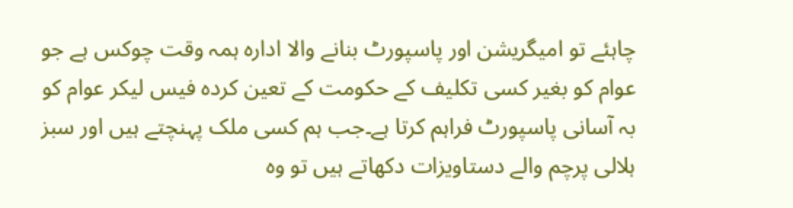چاہئے تو امیگریشن اور پاسپورٹ بنانے والا ادارہ ہمہ وقت چوکس ہے جو عوام کو بغیر کسی تکلیف کے حکومت کے تعین کردہ فیس لیکر عوام کو بہ آسانی پاسپورٹ فراہم کرتا ہے۔جب ہم کسی ملک پہنچتے ہیں اور سبز ہلالی پرچم والے دستاویزات دکھاتے ہیں تو وہ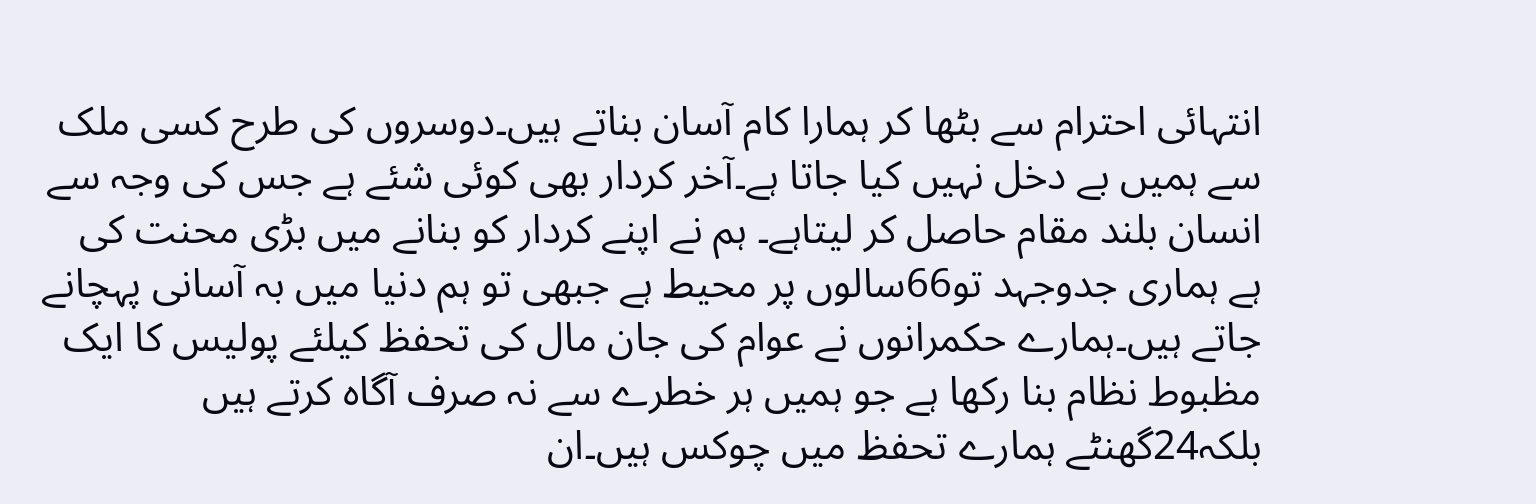انتہائی احترام سے بٹھا کر ہمارا کام آسان بناتے ہیں۔دوسروں کی طرح کسی ملک سے ہمیں بے دخل نہیں کیا جاتا ہے۔آخر کردار بھی کوئی شئے ہے جس کی وجہ سے انسان بلند مقام حاصل کر لیتاہے۔ ہم نے اپنے کردار کو بنانے میں بڑی محنت کی ہے ہماری جدوجہد تو66سالوں پر محیط ہے جبھی تو ہم دنیا میں بہ آسانی پہچانے جاتے ہیں۔ہمارے حکمرانوں نے عوام کی جان مال کی تحفظ کیلئے پولیس کا ایک مظبوط نظام بنا رکھا ہے جو ہمیں ہر خطرے سے نہ صرف آگاہ کرتے ہیں بلکہ24گھنٹے ہمارے تحفظ میں چوکس ہیں۔ان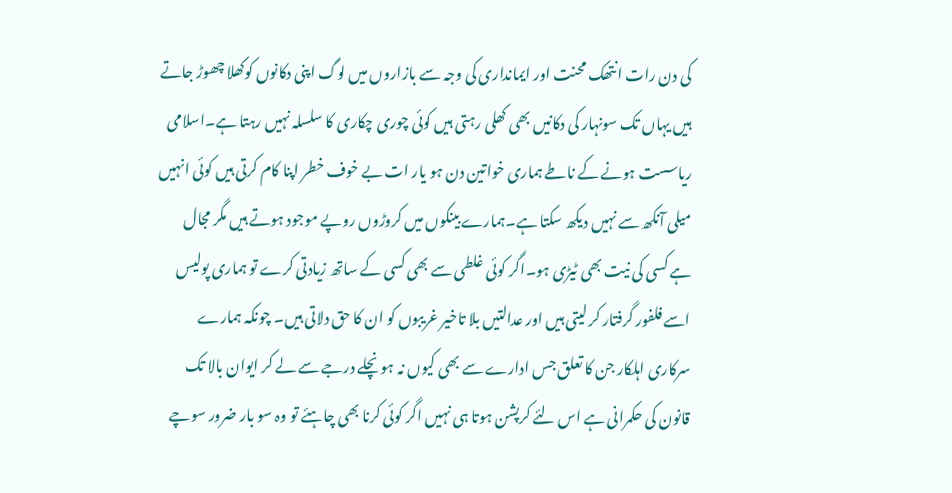کی دن رات انتھک محنت اور ایمانداری کی وجہ سے بازاروں میں لوگ اپنی دکانوں کوکھلا چھوڑ جاتے ہیں یہاں تک سونہار کی دکانیں بھی کھلی رہتی ہیں کوئی چوری چکاری کا سلسلہ نہیں رہتا ہے۔اسلامی ریاسست ہونے کے ناطے ہماری خواتین دن ہو یار ات بے خوف خطر اپنا کام کرتی ہیں کوئی انہیں میلی آنکھ سے نہیں دیکھ سکتا ہے۔ہمارے بینکوں میں کروڑوں روپے موجود ہوتے ہیں مگر مجال ہے کسی کی نیت بھی ٹیڑی ہو۔اگر کوئی غلطی سے بھی کسی کے ساتھ زیادتی کرے تو ہماری پولیس اسے فلفور گرفتار کر لیتی ہیں اور عدالتیں بلا تاخیر غریبوں کو ان کا حق دلاتی ہیں۔ چونکہ ہمارے سرکاری اہلکار جن کا تعلق جس ادارے سے بھی کیوں نہ ہو نچلے درجے سے لے کر ایوان بالا تک قانون کی حکمرانی ہے اس لئے کرپشن ہوتا ہی نہیں اگر کوئی کرنا بھی چاہئے تو وہ سو بار ضرور سوچے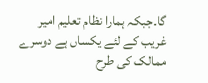گا۔جبکہ ہمارا نظام تعلیم امیر غریب کے لئے یکساں ہے دوسرے ممالک کی طرح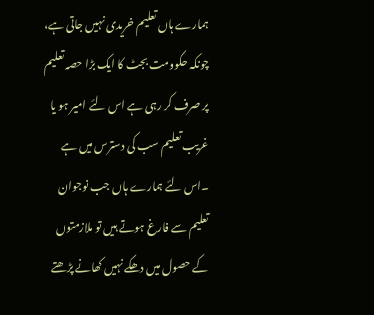ہمارے ہاں تعلیم خریدی نہیں جاتی ہے، چونکہ حکوومت بجٹ کا ایک بڑا حصہ تعلیم پر صرف کر رہی ہے اس لئے امیر ہو یا غریب تعلیم سب کی دسترس میں ہے ۔اس لئے ہمارے ہاں جب نوجوان تعلیم سے فارغ ہوتے ہیں تو ملازمتوں کے حصول میں دھکے نہیں کھانے پڑھتے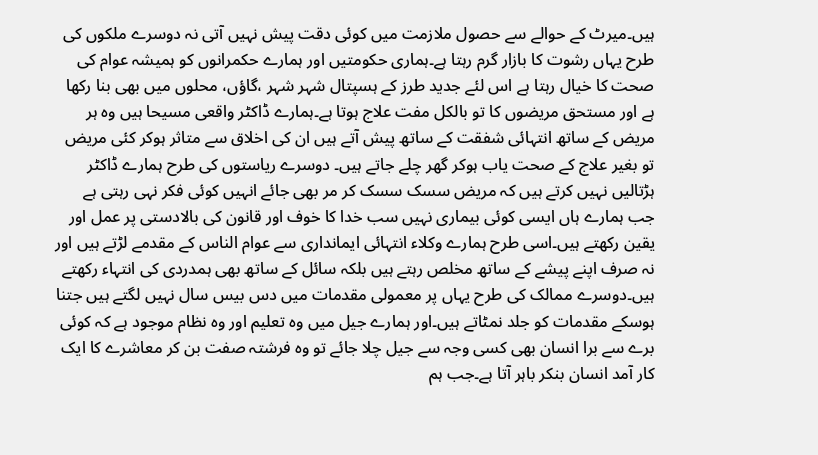ہیں۔میرٹ کے حوالے سے حصول ملازمت میں کوئی دقت پیش نہیں آتی نہ دوسرے ملکوں کی طرح یہاں رشوت کا بازار گرم رہتا ہے۔ہماری حکومتیں اور ہمارے حکمرانوں کو ہمیشہ عوام کی صحت کا خیال رہتا ہے اس لئے جدید طرز کے ہسپتال شہر شہر ،گاؤں، محلوں میں بھی بنا رکھا ہے اور مستحق مریضوں کا تو بالکل مفت علاج ہوتا ہے۔ہمارے ڈاکٹر واقعی مسیحا ہیں وہ ہر مریض کے ساتھ انتہائی شفقت کے ساتھ پیش آتے ہیں ان کی اخلاق سے متاثر ہوکر کئی مریض تو بغیر علاج کے صحت یاب ہوکر گھر چلے جاتے ہیں۔ دوسرے ریاستوں کی طرح ہمارے ڈاکٹر ہڑتالیں نہیں کرتے ہیں کہ مریض سسک سسک کر مر بھی جائے انہیں کوئی فکر نہی رہتی ہے جب ہمارے ہاں ایسی کوئی بیماری نہیں سب خدا کا خوف اور قانون کی بالادستی پر عمل اور یقین رکھتے ہیں۔اسی طرح ہمارے وکلاء انتہائی ایمانداری سے عوام الناس کے مقدمے لڑتے ہیں اور نہ صرف اپنے پیشے کے ساتھ مخلص رہتے ہیں بلکہ سائل کے ساتھ بھی ہمدردی کی انتہاء رکھتے ہیں۔دوسرے ممالک کی طرح یہاں پر معمولی مقدمات میں دس بیس سال نہیں لگتے ہیں جتنا ہوسکے مقدمات کو جلد نمٹاتے ہیں۔اور ہمارے جیل میں وہ تعلیم اور وہ نظام موجود ہے کہ کوئی برے سے برا انسان بھی کسی وجہ سے جیل چلا جائے تو وہ فرشتہ صفت بن کر معاشرے کا ایک کار آمد انسان بنکر باہر آتا ہے۔جب ہم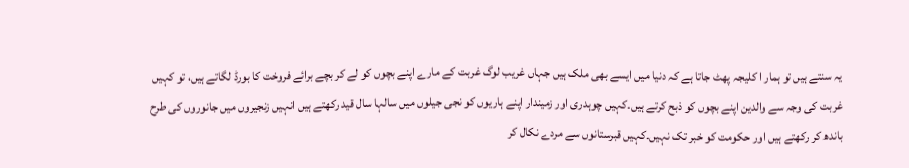یہ سنتے ہیں تو ہمار ا کلیجہ پھٹ جاتا ہے کہ دنیا میں ایسے بھی ملک ہیں جہاں غریب لوگ غربت کے مارے اپنے بچوں کو لے کر بچے برائے فروخت کا بورڈ لگاتے ہیں، تو کہیں غربت کی وجہ سے والدین اپنے بچوں کو ذبح کرتے ہیں۔کہیں چوہدری اور زمیندار اپنے ہاریوں کو نجی جیلوں میں سالہا سال قید رکھتے ہیں انہیں زنجیروں میں جانوروں کی طرح باندھ کر رکھتے ہیں اور حکومت کو خبر تک نہیں۔کہیں قبرستانوں سے مردے نکال کر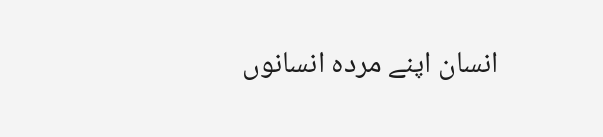انسان اپنے مردہ انسانوں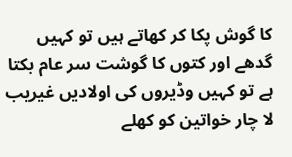کا گوش پکا کر کھاتے ہیں تو کہیں گدھے اور کتوں کا گوشت سر عام بکتا ہے تو کہیں وڈیروں کی اولادیں غیریب لا چار خواتین کو کھلے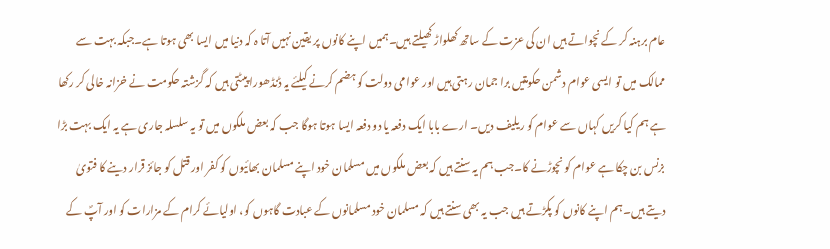عام برہنہ کر کے نچواتے ہیں ان کی عزت کے ساتھ کھلواڑ کھیلتے ہیں۔ہمیں اپنے کانوں پر یقین نہیں آتا ہ کہ دنیا میں ایسا بھی ہوتا ہے۔جبکہ بہت سے ممالک میں تو ایسی عوام دشمن حکومتیں برا جمان رہتی ہیں اور عوامی دولت کو ہضم کرنے کیلئے یہ ڈنڈھورا پیٹتی ہیں کہ گزشتہ حکومت نے خزانہ خالی کر رکھا ہے ہم کیا کریں کہاں سے عوام کو ریلیف دیں۔ ارے بابا ایک دفعہ یا دو دفعہ ایسا ہوتا ہوگا جب کہ بعض ملکوں میں تو یہ سلسلہ جاری ہے یہ ایک بہت بڑا بزنس بن چکا ہے عوام کو نچوڑنے کا۔جب ہم یہ سنتے ہیں کہ بعض ملکوں میں مسلمان خود اپنے مسلمان بھائیوں کو کفر اور قتل کو جائز قرار دینے کا فتویٰ دیتے ہیں۔ہم اپنے کانوں کو پکڑتے ہیں جب یہ بھی سنتے ہیں کہ مسلمان خود مسلمانوں کے عبادت گاہوں کو، اولیائے کرام کے مزارات کو اور آپؐ کے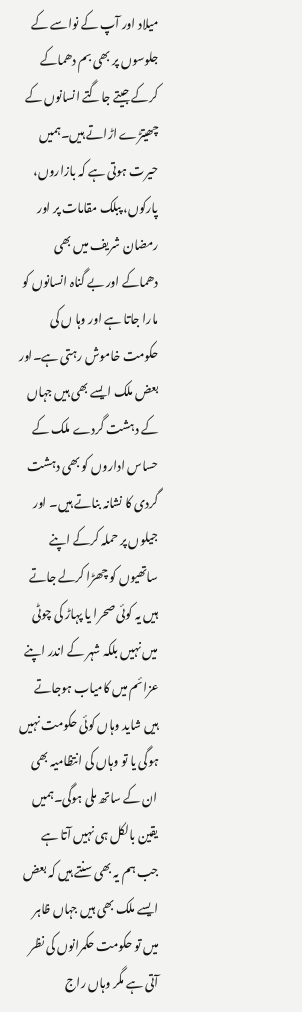میلاد اور آپ کے نواسے کے جلوسوں پر بھی بم دھماکے کرکے جیتے جاگتے انسانوں کے چھیتڑے اڑاتے ہیں۔ہمیں حیرت ہوتی ہے کہ بازاروں، پارکوں، پبلک مقامات پر اور رمضان شریف میں بھی دھماکے اور بے گناہ انسانوں کو مارا جاتا ہے اور وہا ں کی حکومت خاموش رہتی ہے۔اور بعض ملک ایسے بھی ہیں جہاں کے دہشت گردے ملک کے حساس اداروں کو بھی دہشت گردی کا نشانہ بناتے ہیں۔ اور جیلوں پر حملہ کرکے اپنے ساتھیوں کو چھڑا کرلے جاتے ہیں یہ کوئی صحرا یا پہاڑ کی چوٹی میں نہیں بلکہ شہر کے اندر اپنے عزائم میں کامیاب ہوجاتے ہیں شاید وہاں کوئی حکومت نہیں ہوگی یا تو وہاں کی انتظامیہ بھی ان کے ساتھ ملی ہوگی۔ہمیں یقین بالکل ہی نہیں آتا ہے جب ہم یہ بھی سنتے ہیں کہ بعض ایسے ملک بھی ہیں جہاں ظاہر میں تو حکومت حکمرانوں کی نظر آتی ہے مگر وہاں راج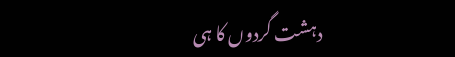دہشت گردوں کا ہی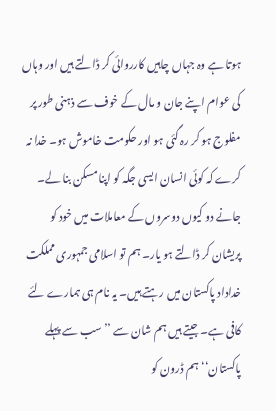ہوتا ہے وہ جہاں چاہیں کارروائی کر ڈالتے ہیں اور وہاں کی عوام اپنے جان و مال کے خوف سے ذہنی طور پر مفلوج ہو کر رہ گئی ہو اور حکومت خاموش ہو۔ خدا نہ کرے کہ کوئی انسان ایسی جگہ کو اپنا مسکن بنا لے۔ جانے دو کیوں دوسروں کے معاملات میں خود کو پریشان کر ڈالتے ہو یار۔ ہم تو اسلامی جمہوری مملکت خداداد پاکستان میں رہتے ہیں۔ یہ نام ہی ہمارے لئے کافی ہے۔ جیتے ہیں ہم شان سے ’’ سب سے پہلے پاکستان‘‘ہم ڈرون کو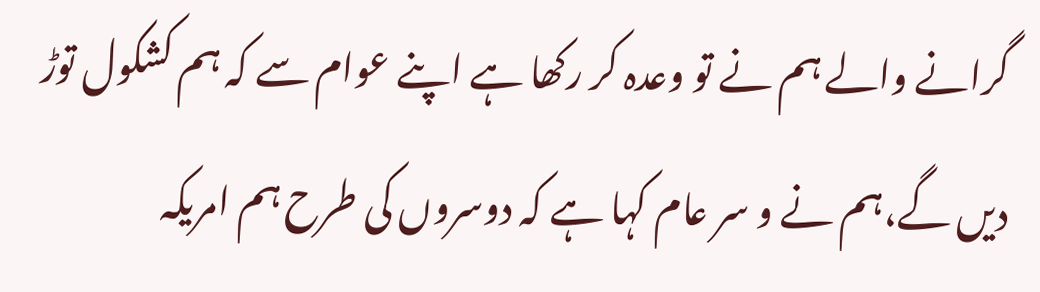گرانے والے ہم نے تو وعدہ کر رکھا ہے اپنے عوام سے کہ ہم کشکول توڑ دیں گے،ہم نے و سر عام کہا ہے کہ دوسروں کی طرح ہم امریکہ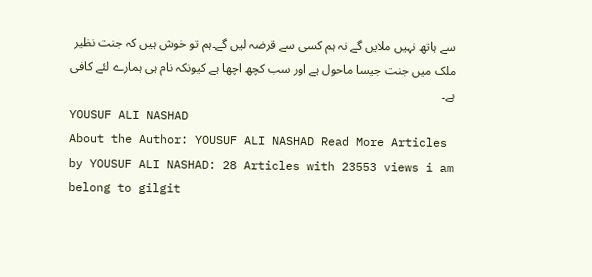سے ہاتھ نہیں ملایں گے نہ ہم کسی سے قرضہ لیں گے۔ہم تو خوش ہیں کہ جنت نظیر ملک میں جنت جیسا ماحول ہے اور سب کچھ اچھا ہے کیونکہ نام ہی ہمارے لئے کافی ہے۔
YOUSUF ALI NASHAD
About the Author: YOUSUF ALI NASHAD Read More Articles by YOUSUF ALI NASHAD: 28 Articles with 23553 views i am belong to gilgit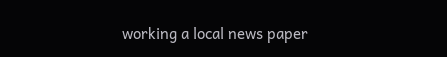working a local news paper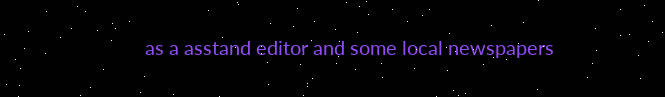as a asstand editor and some local newspapers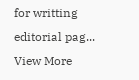for writting editorial pag... View More